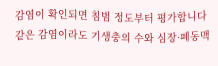감염이 확인되면 침범 정도부터 평가합니다
같은 감염이라도 기생충의 수와 심장·폐동맥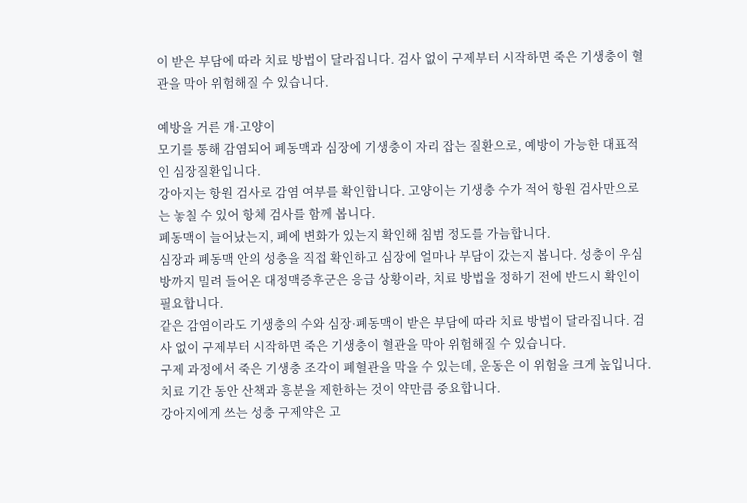이 받은 부담에 따라 치료 방법이 달라집니다. 검사 없이 구제부터 시작하면 죽은 기생충이 혈관을 막아 위험해질 수 있습니다.

예방을 거른 개·고양이
모기를 통해 감염되어 폐동맥과 심장에 기생충이 자리 잡는 질환으로, 예방이 가능한 대표적인 심장질환입니다.
강아지는 항원 검사로 감염 여부를 확인합니다. 고양이는 기생충 수가 적어 항원 검사만으로는 놓칠 수 있어 항체 검사를 함께 봅니다.
폐동맥이 늘어났는지, 폐에 변화가 있는지 확인해 침범 정도를 가늠합니다.
심장과 폐동맥 안의 성충을 직접 확인하고 심장에 얼마나 부담이 갔는지 봅니다. 성충이 우심방까지 밀려 들어온 대정맥증후군은 응급 상황이라, 치료 방법을 정하기 전에 반드시 확인이 필요합니다.
같은 감염이라도 기생충의 수와 심장·폐동맥이 받은 부담에 따라 치료 방법이 달라집니다. 검사 없이 구제부터 시작하면 죽은 기생충이 혈관을 막아 위험해질 수 있습니다.
구제 과정에서 죽은 기생충 조각이 폐혈관을 막을 수 있는데, 운동은 이 위험을 크게 높입니다. 치료 기간 동안 산책과 흥분을 제한하는 것이 약만큼 중요합니다.
강아지에게 쓰는 성충 구제약은 고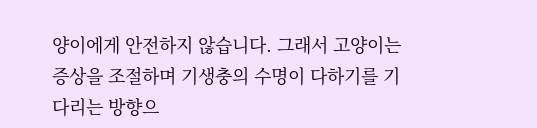양이에게 안전하지 않습니다. 그래서 고양이는 증상을 조절하며 기생충의 수명이 다하기를 기다리는 방향으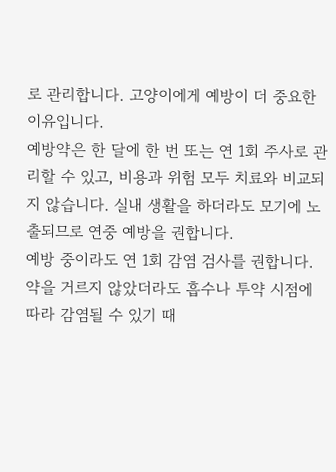로 관리합니다. 고양이에게 예방이 더 중요한 이유입니다.
예방약은 한 달에 한 번 또는 연 1회 주사로 관리할 수 있고, 비용과 위험 모두 치료와 비교되지 않습니다. 실내 생활을 하더라도 모기에 노출되므로 연중 예방을 권합니다.
예방 중이라도 연 1회 감염 검사를 권합니다. 약을 거르지 않았더라도 흡수나 투약 시점에 따라 감염될 수 있기 때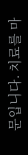문입니다. 치료를 마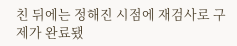친 뒤에는 정해진 시점에 재검사로 구제가 완료됐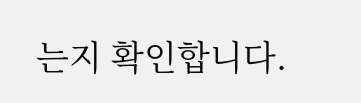는지 확인합니다.